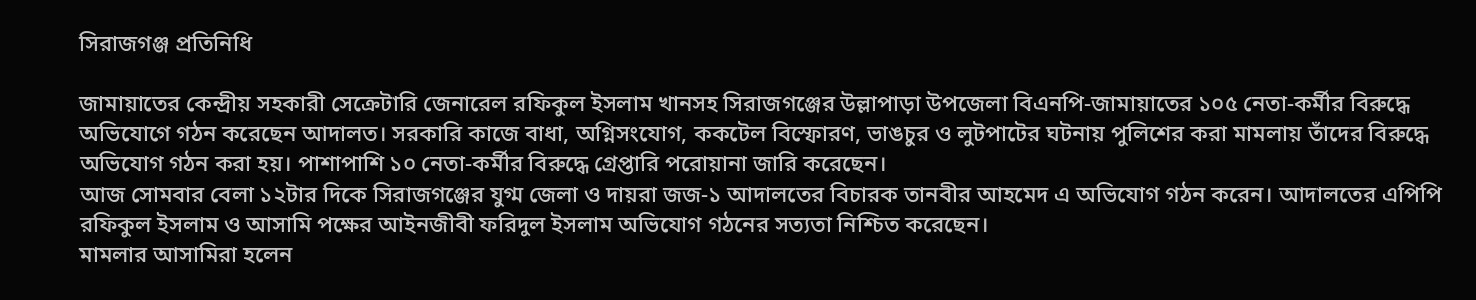সিরাজগঞ্জ প্রতিনিধি

জামায়াতের কেন্দ্রীয় সহকারী সেক্রেটারি জেনারেল রফিকুল ইসলাম খানসহ সিরাজগঞ্জের উল্লাপাড়া উপজেলা বিএনপি-জামায়াতের ১০৫ নেতা-কর্মীর বিরুদ্ধে অভিযোগে গঠন করেছেন আদালত। সরকারি কাজে বাধা, অগ্নিসংযোগ, ককটেল বিস্ফোরণ, ভাঙচুর ও লুটপাটের ঘটনায় পুলিশের করা মামলায় তাঁদের বিরুদ্ধে অভিযোগ গঠন করা হয়। পাশাপাশি ১০ নেতা-কর্মীর বিরুদ্ধে গ্রেপ্তারি পরোয়ানা জারি করেছেন।
আজ সোমবার বেলা ১২টার দিকে সিরাজগঞ্জের যুগ্ম জেলা ও দায়রা জজ-১ আদালতের বিচারক তানবীর আহমেদ এ অভিযোগ গঠন করেন। আদালতের এপিপি রফিকুল ইসলাম ও আসামি পক্ষের আইনজীবী ফরিদুল ইসলাম অভিযোগ গঠনের সত্যতা নিশ্চিত করেছেন।
মামলার আসামিরা হলেন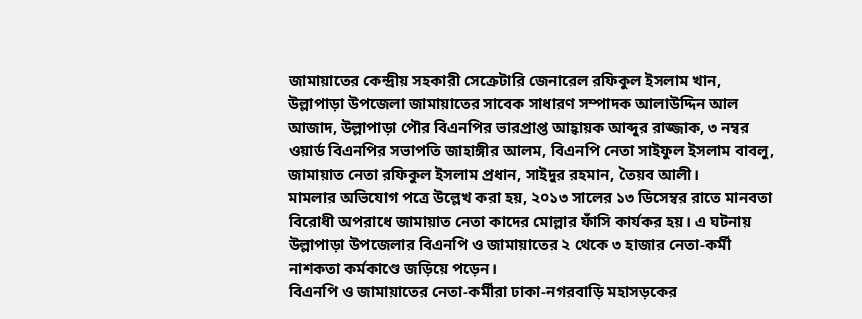জামায়াতের কেন্দ্রীয় সহকারী সেক্রেটারি জেনারেল রফিকুল ইসলাম খান, উল্লাপাড়া উপজেলা জামায়াতের সাবেক সাধারণ সম্পাদক আলাউদ্দিন আল আজাদ, উল্লাপাড়া পৌর বিএনপির ভারপ্রাপ্ত আহ্বায়ক আব্দুর রাজ্জাক, ৩ নম্বর ওয়ার্ড বিএনপির সভাপতি জাহাঙ্গীর আলম, বিএনপি নেতা সাইফুল ইসলাম বাবলু, জামায়াত নেতা রফিকুল ইসলাম প্রধান, সাইদুর রহমান, তৈয়ব আলী।
মামলার অভিযোগ পত্রে উল্লেখ করা হয়, ২০১৩ সালের ১৩ ডিসেম্বর রাতে মানবতা বিরোধী অপরাধে জামায়াত নেতা কাদের মোল্লার ফাঁসি কার্যকর হয়। এ ঘটনায় উল্লাপাড়া উপজেলার বিএনপি ও জামায়াতের ২ থেকে ৩ হাজার নেতা-কর্মী নাশকতা কর্মকাণ্ডে জড়িয়ে পড়েন।
বিএনপি ও জামায়াতের নেতা-কর্মীরা ঢাকা-নগরবাড়ি মহাসড়কের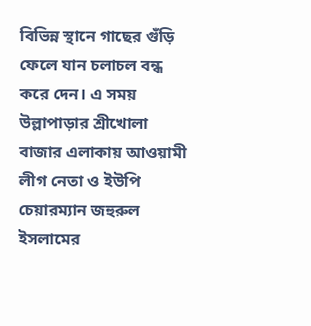বিভিন্ন স্থানে গাছের গুঁড়ি ফেলে যান চলাচল বন্ধ করে দেন। এ সময় উল্লাপাড়ার শ্রীখোলা বাজার এলাকায় আওয়ামী লীগ নেতা ও ইউপি চেয়ারম্যান জহুরুল ইসলামের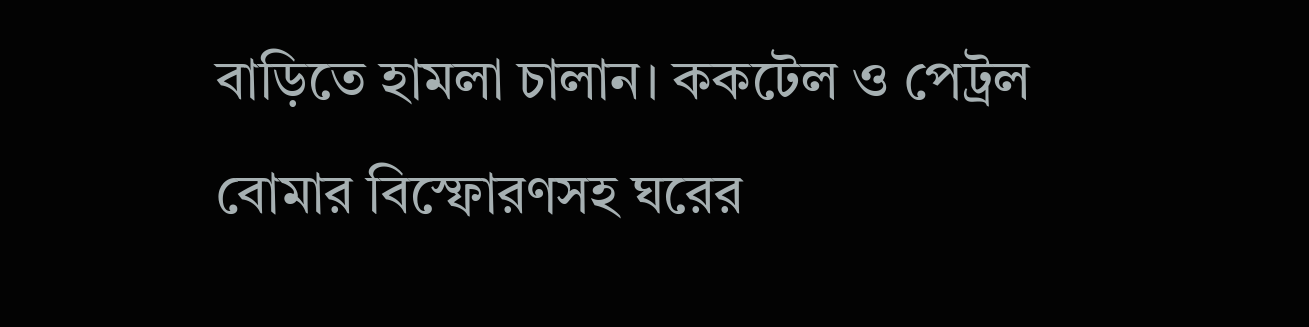বাড়িতে হামলা চালান। ককটেল ও পেট্রল বোমার বিস্ফোরণসহ ঘরের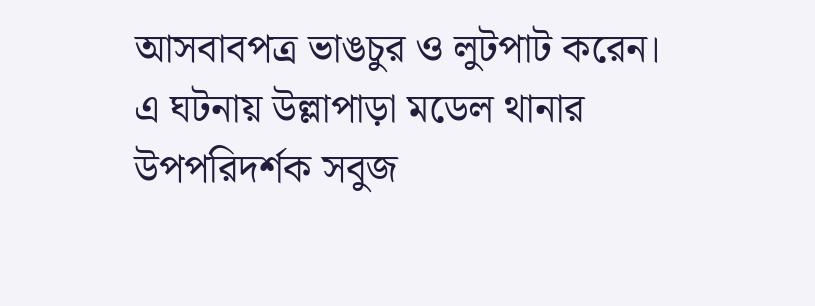আসবাবপত্র ভাঙচুর ও লুটপাট করেন।
এ ঘটনায় উল্লাপাড়া মডেল থানার উপপরিদর্শক সবুজ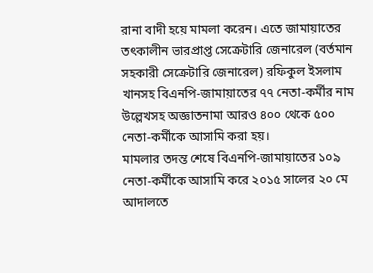রানা বাদী হয়ে মামলা করেন। এতে জামায়াতের তৎকালীন ভারপ্রাপ্ত সেক্রেটারি জেনারেল (বর্তমান সহকারী সেক্রেটারি জেনারেল) রফিকুল ইসলাম খানসহ বিএনপি-জামায়াতের ৭৭ নেতা-কর্মীর নাম উল্লেখসহ অজ্ঞাতনামা আরও ৪০০ থেকে ৫০০ নেতা-কর্মীকে আসামি করা হয়।
মামলার তদন্ত শেষে বিএনপি-জামায়াতের ১০৯ নেতা-কর্মীকে আসামি করে ২০১৫ সালের ২০ মে আদালতে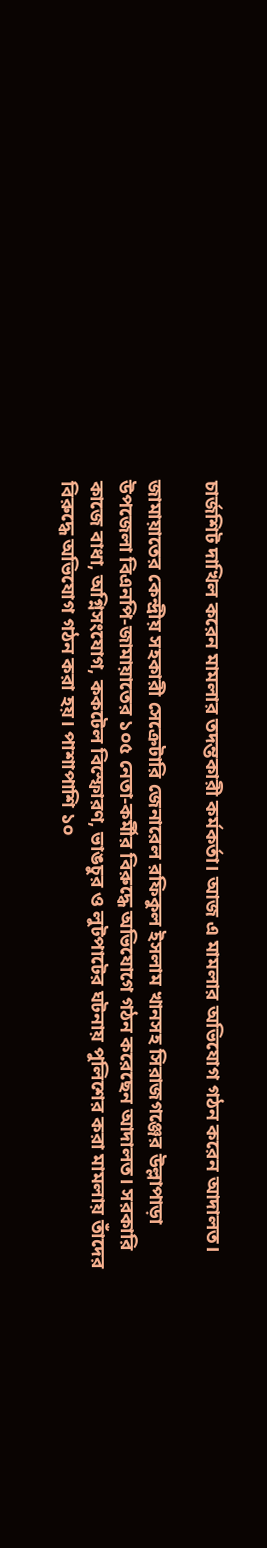চার্জশিট দাখিল করেন মামলার তদন্তকারী কর্মকর্তা। আজ এ মামলার অভিযোগ গঠন করেন আদালত।

জামায়াতের কেন্দ্রীয় সহকারী সেক্রেটারি জেনারেল রফিকুল ইসলাম খানসহ সিরাজগঞ্জের উল্লাপাড়া উপজেলা বিএনপি-জামায়াতের ১০৫ নেতা-কর্মীর বিরুদ্ধে অভিযোগে গঠন করেছেন আদালত। সরকারি কাজে বাধা, অগ্নিসংযোগ, ককটেল বিস্ফোরণ, ভাঙচুর ও লুটপাটের ঘটনায় পুলিশের করা মামলায় তাঁদের বিরুদ্ধে অভিযোগ গঠন করা হয়। পাশাপাশি ১০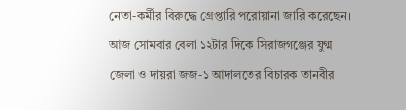নেতা-কর্মীর বিরুদ্ধে গ্রেপ্তারি পরোয়ানা জারি করেছেন।
আজ সোমবার বেলা ১২টার দিকে সিরাজগঞ্জের যুগ্ম জেলা ও দায়রা জজ-১ আদালতের বিচারক তানবীর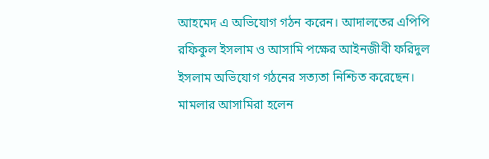আহমেদ এ অভিযোগ গঠন করেন। আদালতের এপিপি রফিকুল ইসলাম ও আসামি পক্ষের আইনজীবী ফরিদুল ইসলাম অভিযোগ গঠনের সত্যতা নিশ্চিত করেছেন।
মামলার আসামিরা হলেন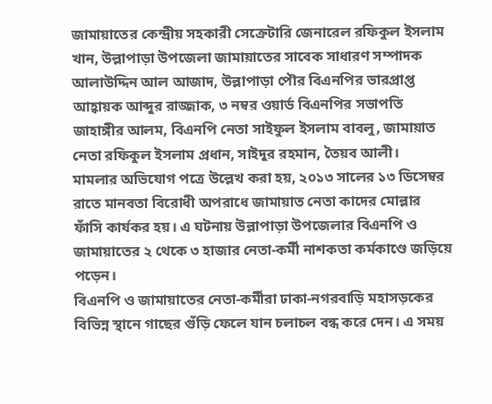জামায়াতের কেন্দ্রীয় সহকারী সেক্রেটারি জেনারেল রফিকুল ইসলাম খান, উল্লাপাড়া উপজেলা জামায়াতের সাবেক সাধারণ সম্পাদক আলাউদ্দিন আল আজাদ, উল্লাপাড়া পৌর বিএনপির ভারপ্রাপ্ত আহ্বায়ক আব্দুর রাজ্জাক, ৩ নম্বর ওয়ার্ড বিএনপির সভাপতি জাহাঙ্গীর আলম, বিএনপি নেতা সাইফুল ইসলাম বাবলু, জামায়াত নেতা রফিকুল ইসলাম প্রধান, সাইদুর রহমান, তৈয়ব আলী।
মামলার অভিযোগ পত্রে উল্লেখ করা হয়, ২০১৩ সালের ১৩ ডিসেম্বর রাতে মানবতা বিরোধী অপরাধে জামায়াত নেতা কাদের মোল্লার ফাঁসি কার্যকর হয়। এ ঘটনায় উল্লাপাড়া উপজেলার বিএনপি ও জামায়াতের ২ থেকে ৩ হাজার নেতা-কর্মী নাশকতা কর্মকাণ্ডে জড়িয়ে পড়েন।
বিএনপি ও জামায়াতের নেতা-কর্মীরা ঢাকা-নগরবাড়ি মহাসড়কের বিভিন্ন স্থানে গাছের গুঁড়ি ফেলে যান চলাচল বন্ধ করে দেন। এ সময়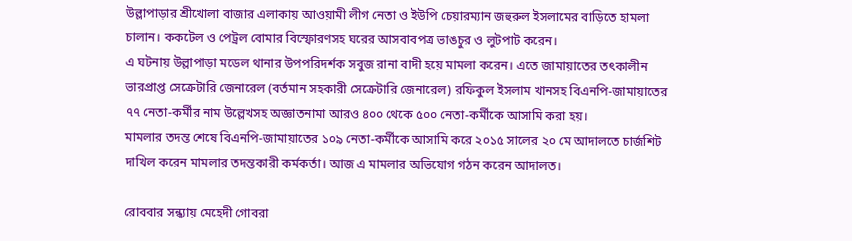উল্লাপাড়ার শ্রীখোলা বাজার এলাকায় আওয়ামী লীগ নেতা ও ইউপি চেয়ারম্যান জহুরুল ইসলামের বাড়িতে হামলা চালান। ককটেল ও পেট্রল বোমার বিস্ফোরণসহ ঘরের আসবাবপত্র ভাঙচুর ও লুটপাট করেন।
এ ঘটনায় উল্লাপাড়া মডেল থানার উপপরিদর্শক সবুজ রানা বাদী হয়ে মামলা করেন। এতে জামায়াতের তৎকালীন ভারপ্রাপ্ত সেক্রেটারি জেনারেল (বর্তমান সহকারী সেক্রেটারি জেনারেল) রফিকুল ইসলাম খানসহ বিএনপি-জামায়াতের ৭৭ নেতা-কর্মীর নাম উল্লেখসহ অজ্ঞাতনামা আরও ৪০০ থেকে ৫০০ নেতা-কর্মীকে আসামি করা হয়।
মামলার তদন্ত শেষে বিএনপি-জামায়াতের ১০৯ নেতা-কর্মীকে আসামি করে ২০১৫ সালের ২০ মে আদালতে চার্জশিট দাখিল করেন মামলার তদন্তকারী কর্মকর্তা। আজ এ মামলার অভিযোগ গঠন করেন আদালত।

রোববার সন্ধ্যায় মেহেদী গোবরা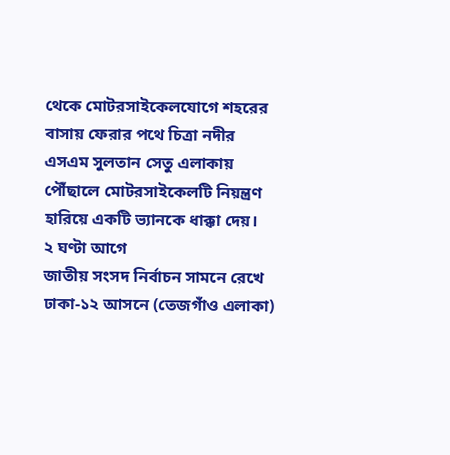থেকে মোটরসাইকেলযোগে শহরের বাসায় ফেরার পথে চিত্রা নদীর এসএম সুলতান সেতু এলাকায় পৌঁছালে মোটরসাইকেলটি নিয়ন্ত্রণ হারিয়ে একটি ভ্যানকে ধাক্কা দেয়।
২ ঘণ্টা আগে
জাতীয় সংসদ নির্বাচন সামনে রেখে ঢাকা-১২ আসনে (তেজগাঁও এলাকা)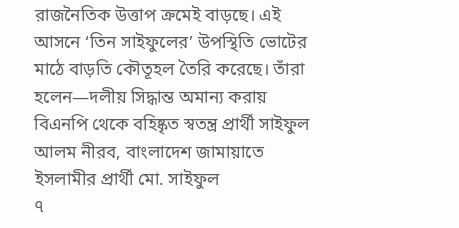রাজনৈতিক উত্তাপ ক্রমেই বাড়ছে। এই আসনে ‘তিন সাইফুলের’ উপস্থিতি ভোটের মাঠে বাড়তি কৌতূহল তৈরি করেছে। তাঁরা হলেন—দলীয় সিদ্ধান্ত অমান্য করায় বিএনপি থেকে বহিষ্কৃত স্বতন্ত্র প্রার্থী সাইফুল আলম নীরব, বাংলাদেশ জামায়াতে ইসলামীর প্রার্থী মো. সাইফুল
৭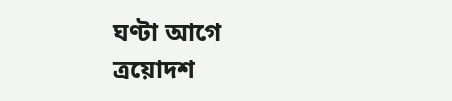ঘণ্টা আগে
ত্রয়োদশ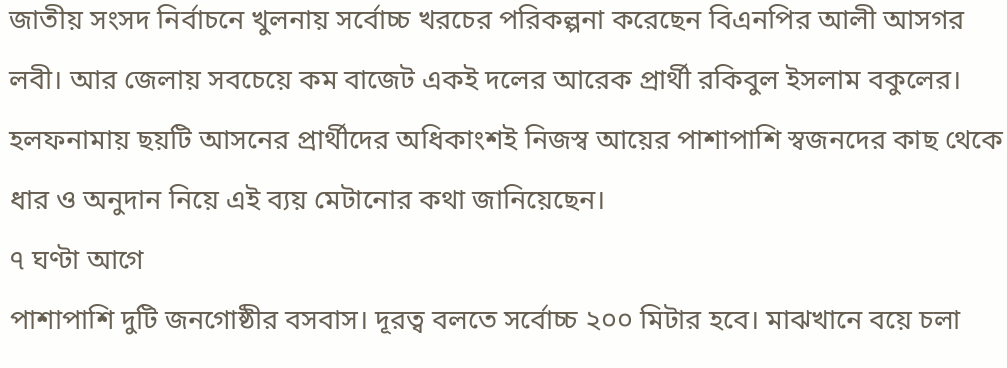জাতীয় সংসদ নির্বাচনে খুলনায় সর্বোচ্চ খরচের পরিকল্পনা করেছেন বিএনপির আলী আসগর লবী। আর জেলায় সবচেয়ে কম বাজেট একই দলের আরেক প্রার্থী রকিবুল ইসলাম বকুলের। হলফনামায় ছয়টি আসনের প্রার্থীদের অধিকাংশই নিজস্ব আয়ের পাশাপাশি স্বজনদের কাছ থেকে ধার ও অনুদান নিয়ে এই ব্যয় মেটানোর কথা জানিয়েছেন।
৭ ঘণ্টা আগে
পাশাপাশি দুটি জনগোষ্ঠীর বসবাস। দূরত্ব বলতে সর্বোচ্চ ২০০ মিটার হবে। মাঝখানে বয়ে চলা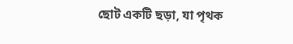ছোট একটি ছড়া, যা পৃথক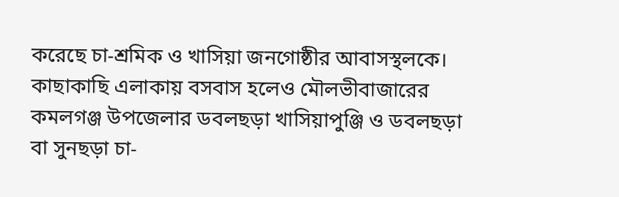করেছে চা-শ্রমিক ও খাসিয়া জনগোষ্ঠীর আবাসস্থলকে। কাছাকাছি এলাকায় বসবাস হলেও মৌলভীবাজারের কমলগঞ্জ উপজেলার ডবলছড়া খাসিয়াপুঞ্জি ও ডবলছড়া বা সুনছড়া চা-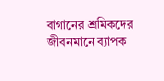বাগানের শ্রমিকদের জীবনমানে ব্যাপক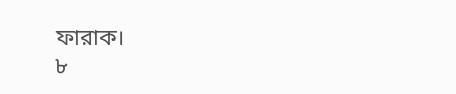ফারাক।
৮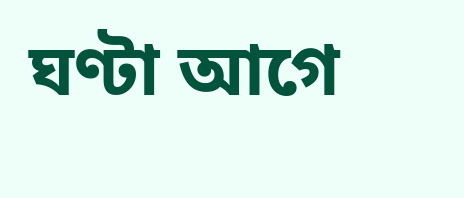ঘণ্টা আগে